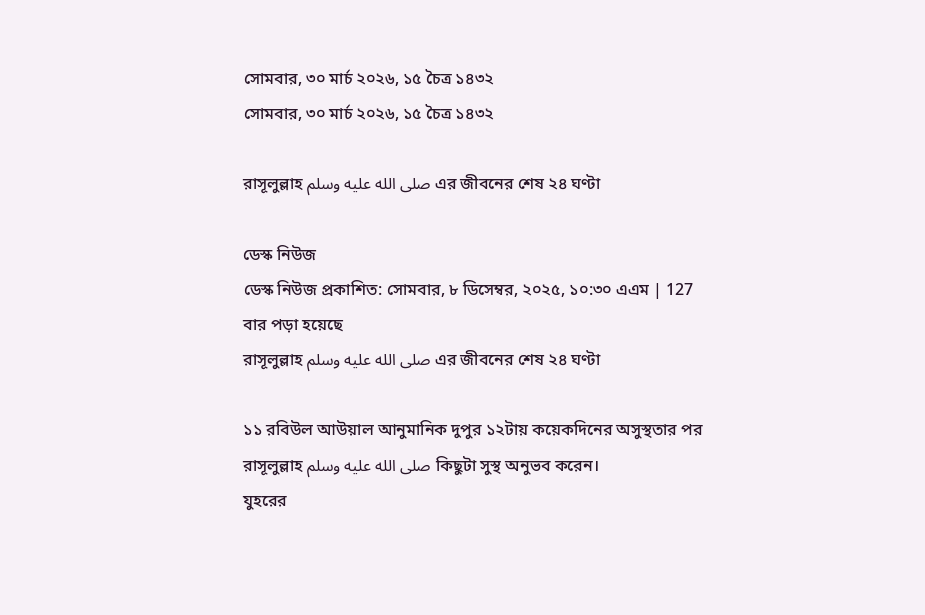সোমবার, ৩০ মার্চ ২০২৬, ১৫ চৈত্র ১৪৩২
সোমবার, ৩০ মার্চ ২০২৬, ১৫ চৈত্র ১৪৩২

রাসূলুল্লাহ صلى الله عليه وسلم এর জীবনের শেষ ২৪ ঘণ্টা

ডেস্ক নিউজ
ডেস্ক নিউজ প্রকাশিত: সোমবার, ৮ ডিসেম্বর, ২০২৫, ১০:৩০ এএম | 127 বার পড়া হয়েছে
রাসূলুল্লাহ صلى الله عليه وسلم এর জীবনের শেষ ২৪ ঘণ্টা

১১ রবিউল আউয়াল আনুমানিক দুপুর ১২টায় কয়েকদিনের অসুস্থতার পর রাসূলুল্লাহ صلى الله عليه وسلم কিছুটা সুস্থ অনুভব করেন।
যুহরের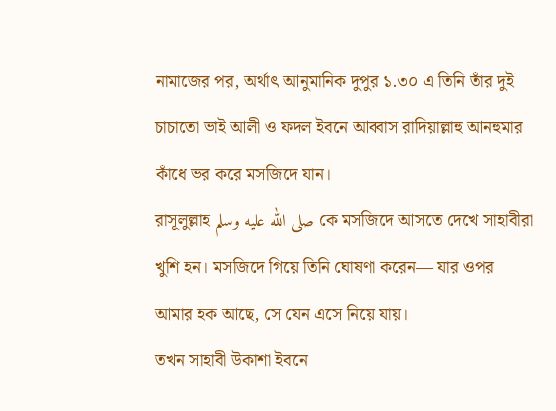নামাজের পর, অর্থাৎ আনুমানিক দুপুর ১.৩০ এ তিনি তাঁর দুই চাচাতো ভাই আলী ও ফদল ইবনে আব্বাস রাদিয়াল্লাহু আনহুমার কাঁধে ভর করে মসজিদে যান।
রাসূলুল্লাহ صلى الله عليه وسلم কে মসজিদে আসতে দেখে সাহাবীরা খুশি হন। মসজিদে গিয়ে তিনি ঘোষণা করেন— যার ওপর আমার হক আছে, সে যেন এসে নিয়ে যায়।
তখন সাহাবী উকাশা ইবনে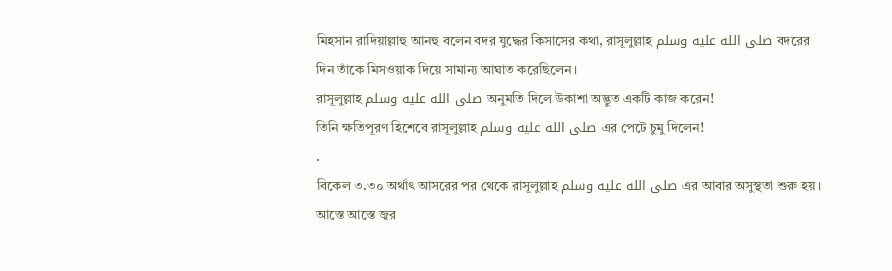মিহসান রাদিয়াল্লাহু আনহু বলেন বদর যুদ্ধের কিসাসের কথা, রাসূলুল্লাহ صلى الله عليه وسلم বদরের দিন তাঁকে মিসওয়াক দিয়ে সামান্য আঘাত করেছিলেন।
রাসূলুল্লাহ صلى الله عليه وسلم অনুমতি দিলে উকাশা অদ্ভুত একটি কাজ করেন!
তিনি ক্ষতিপূরণ হিশেবে রাসূলুল্লাহ صلى الله عليه وسلم এর পেটে চুমু দিলেন!
.
বিকেল ৩.৩০ অর্থাৎ আসরের পর থেকে রাসূলুল্লাহ صلى الله عليه وسلم এর আবার অসুস্থতা শুরু হয়।
আস্তে আস্তে জ্বর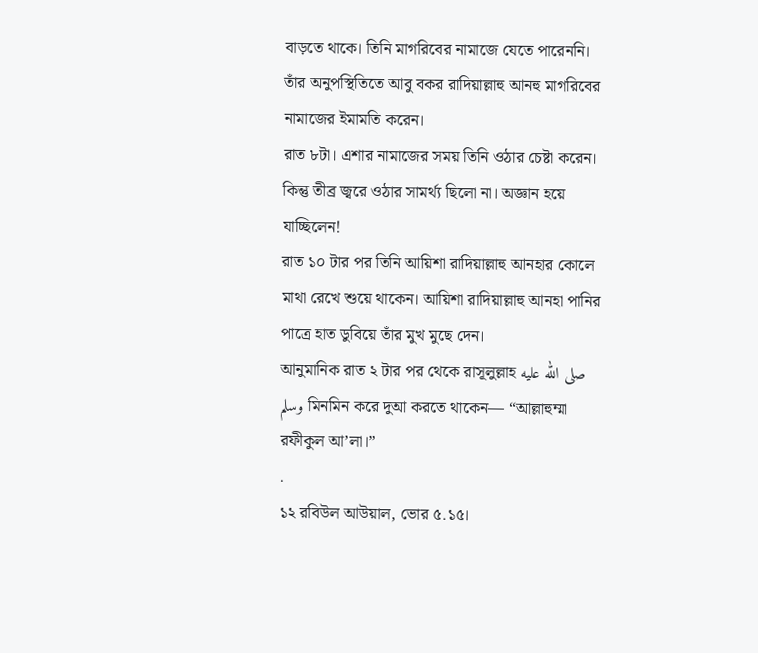বাড়তে থাকে। তিনি মাগরিবের নামাজে যেতে পারেননি। তাঁর অনুপস্থিতিতে আবু বকর রাদিয়াল্লাহু আনহু মাগরিবের নামাজের ইমামতি করেন।
রাত ৮টা। এশার নামাজের সময় তিনি ওঠার চেষ্টা করেন। কিন্তু তীব্র জ্বরে ওঠার সামর্থ্য ছিলো না। অজ্ঞান হয়ে যাচ্ছিলেন!
রাত ১০ টার পর তিনি আয়িশা রাদিয়াল্লাহু আনহার কোলে মাথা রেখে শুয়ে থাকেন। আয়িশা রাদিয়াল্লাহু আনহা পানির পাত্রে হাত ডুবিয়ে তাঁর মুখ মুছে দেন।
আনুমানিক রাত ২ টার পর থেকে রাসূলুল্লাহ صلى الله عليه وسلم মিনমিন করে দুআ করতে থাকেন— “আল্লাহুম্মা রফীকুল আ’লা।”
.
১২ রবিউল আউয়াল, ভোর ৫.১৫।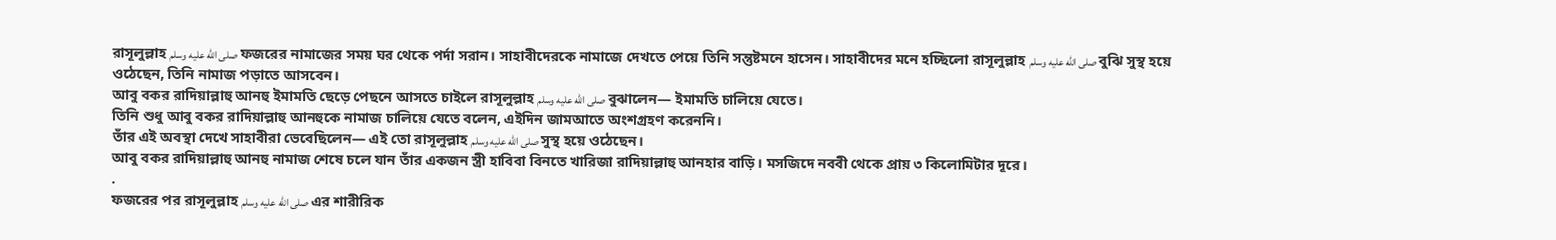রাসূলুল্লাহ صلى الله عليه وسلم ফজরের নামাজের সময় ঘর থেকে পর্দা সরান। সাহাবীদেরকে নামাজে দেখতে পেয়ে তিনি সন্তুষ্টমনে হাসেন। সাহাবীদের মনে হচ্ছিলো রাসূলুল্লাহ صلى الله عليه وسلم বুঝি সুস্থ হয়ে ওঠেছেন, তিনি নামাজ পড়াতে আসবেন।
আবু বকর রাদিয়াল্লাহু আনহু ইমামতি ছেড়ে পেছনে আসতে চাইলে রাসূলুল্লাহ صلى الله عليه وسلم বুঝালেন— ইমামতি চালিয়ে যেতে।
তিনি শুধু আবু বকর রাদিয়াল্লাহু আনহুকে নামাজ চালিয়ে যেতে বলেন, এইদিন জামআতে অংশগ্রহণ করেননি।
তাঁর এই অবস্থা দেখে সাহাবীরা ভেবেছিলেন— এই তো রাসূলুল্লাহ صلى الله عليه وسلم সুস্থ হয়ে ওঠেছেন।
আবু বকর রাদিয়াল্লাহু আনহু নামাজ শেষে চলে যান তাঁর একজন স্ত্রী হাবিবা বিনতে খারিজা রাদিয়াল্লাহু আনহার বাড়ি। মসজিদে নববী থেকে প্রায় ৩ কিলোমিটার দূরে।
.
ফজরের পর রাসূলুল্লাহ صلى الله عليه وسلم এর শারীরিক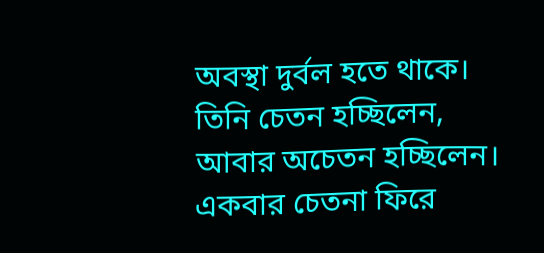অবস্থা দুর্বল হতে থাকে। তিনি চেতন হচ্ছিলেন, আবার অচেতন হচ্ছিলেন।
একবার চেতনা ফিরে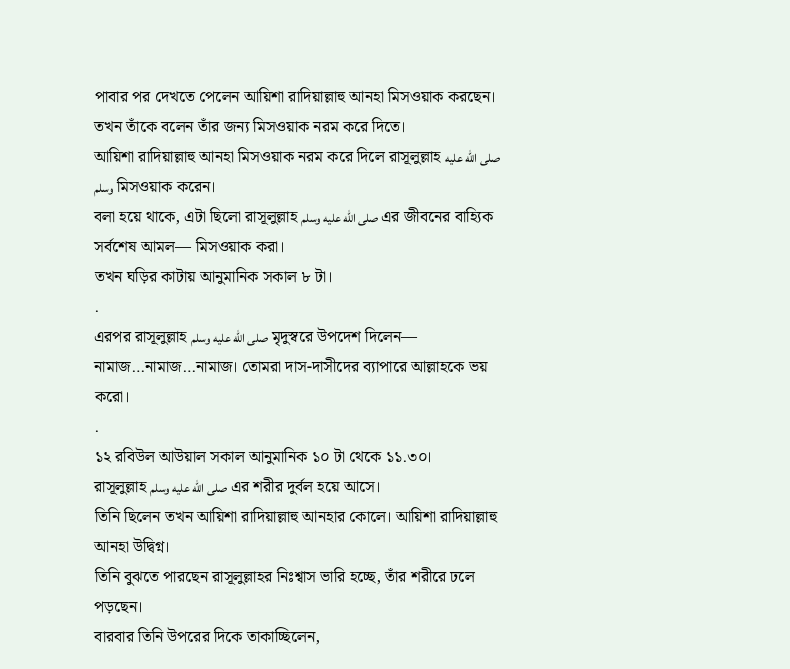পাবার পর দেখতে পেলেন আয়িশা রাদিয়াল্লাহু আনহা মিসওয়াক করছেন। তখন তাঁকে বলেন তাঁর জন্য মিসওয়াক নরম করে দিতে।
আয়িশা রাদিয়াল্লাহু আনহা মিসওয়াক নরম করে দিলে রাসূলুল্লাহ صلى الله عليه وسلم মিসওয়াক করেন।
বলা হয়ে থাকে, এটা ছিলো রাসূলুল্লাহ صلى الله عليه وسلم এর জীবনের বাহ্যিক সর্বশেষ আমল— মিসওয়াক করা।
তখন ঘড়ির কাটায় আনুমানিক সকাল ৮ টা।
.
এরপর রাসূলুল্লাহ صلى الله عليه وسلم মৃদুস্বরে উপদেশ দিলেন— নামাজ…নামাজ…নামাজ। তোমরা দাস-দাসীদের ব্যাপারে আল্লাহকে ভয় করো।
.
১২ রবিউল আউয়াল সকাল আনুমানিক ১০ টা থেকে ১১.৩০।
রাসূলুল্লাহ صلى الله عليه وسلم এর শরীর দুর্বল হয়ে আসে।
তিনি ছিলেন তখন আয়িশা রাদিয়াল্লাহু আনহার কোলে। আয়িশা রাদিয়াল্লাহু আনহা উদ্বিগ্ন।
তিনি বুঝতে পারছেন রাসূলুল্লাহর নিঃশ্বাস ভারি হচ্ছে, তাঁর শরীরে ঢলে পড়ছেন।
বারবার তিনি উপরের দিকে তাকাচ্ছিলেন,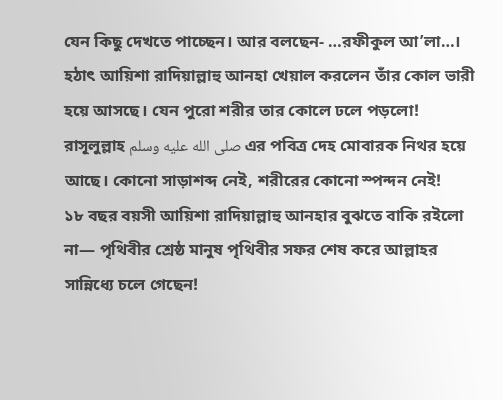যেন কিছু দেখতে পাচ্ছেন। আর বলছেন- …রফীকুল আ’লা…।
হঠাৎ আয়িশা রাদিয়াল্লাহু আনহা খেয়াল করলেন তাঁর কোল ভারী হয়ে আসছে। যেন পুরো শরীর তার কোলে ঢলে পড়লো!
রাসূলুল্লাহ صلى الله عليه وسلم এর পবিত্র দেহ মোবারক নিথর হয়ে আছে। কোনো সাড়াশব্দ নেই, শরীরের কোনো স্পন্দন নেই!
১৮ বছর বয়সী আয়িশা রাদিয়াল্লাহু আনহার বুঝতে বাকি রইলো না— পৃথিবীর শ্রেষ্ঠ মানুষ পৃথিবীর সফর শেষ করে আল্লাহর সান্নিধ্যে চলে গেছেন!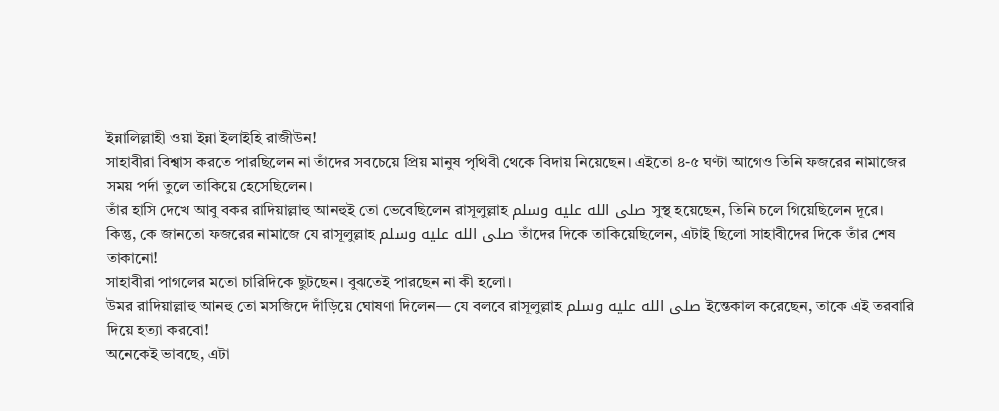ইন্নালিল্লাহী ওয়া ইন্না ইলাইহি রাজীউন!
সাহাবীরা বিশ্বাস করতে পারছিলেন না তাঁদের সবচেয়ে প্রিয় মানুষ পৃথিবী থেকে বিদায় নিয়েছেন। এইতো ৪-৫ ঘণ্টা আগেও তিনি ফজরের নামাজের সময় পর্দা তুলে তাকিয়ে হেসেছিলেন।
তাঁর হাসি দেখে আবু বকর রাদিয়াল্লাহু আনহুই তো ভেবেছিলেন রাসূলুল্লাহ صلى الله عليه وسلم সুস্থ হয়েছেন, তিনি চলে গিয়েছিলেন দূরে।
কিন্তু, কে জানতো ফজরের নামাজে যে রাসূলুল্লাহ صلى الله عليه وسلم তাঁদের দিকে তাকিয়েছিলেন, এটাই ছিলো সাহাবীদের দিকে তাঁর শেষ তাকানো!
সাহাবীরা পাগলের মতো চারিদিকে ছুটছেন। বুঝতেই পারছেন না কী হলো।
উমর রাদিয়াল্লাহু আনহু তো মসজিদে দাঁড়িয়ে ঘোষণা দিলেন— যে বলবে রাসূলুল্লাহ صلى الله عليه وسلم ইন্তেকাল করেছেন, তাকে এই তরবারি দিয়ে হত্যা করবো!
অনেকেই ভাবছে, এটা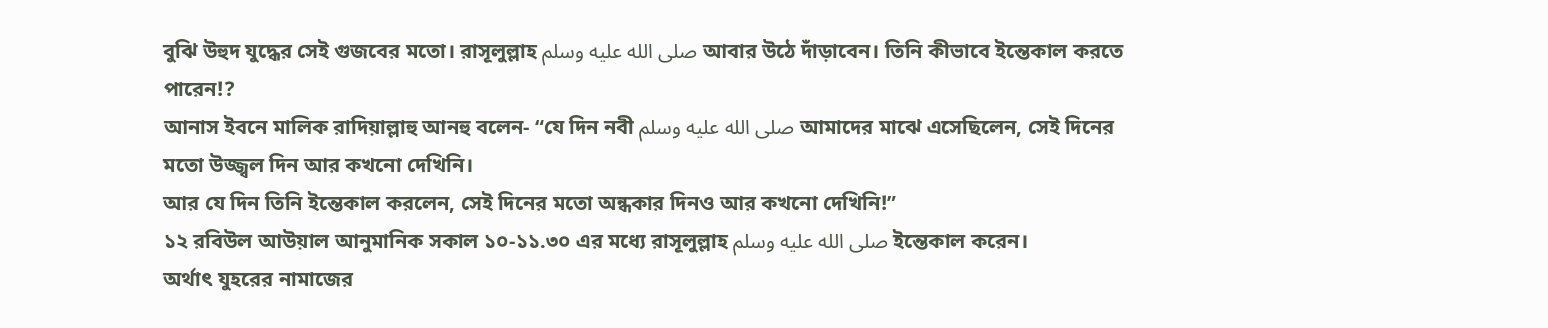বুঝি উহুদ যুদ্ধের সেই গুজবের মতো। রাসূলুল্লাহ صلى الله عليه وسلم আবার উঠে দাঁড়াবেন। তিনি কীভাবে ইন্তেকাল করতে পারেন!?
আনাস ইবনে মালিক রাদিয়াল্লাহু আনহু বলেন- “যে দিন নবী صلى الله عليه وسلم আমাদের মাঝে এসেছিলেন, সেই দিনের মতো উজ্জ্বল দিন আর কখনো দেখিনি।
আর যে দিন তিনি ইন্তেকাল করলেন, সেই দিনের মতো অন্ধকার দিনও আর কখনো দেখিনি!”
১২ রবিউল আউয়াল আনুমানিক সকাল ১০-১১.৩০ এর মধ্যে রাসূলুল্লাহ صلى الله عليه وسلم ইন্তেকাল করেন।
অর্থাৎ যুহরের নামাজের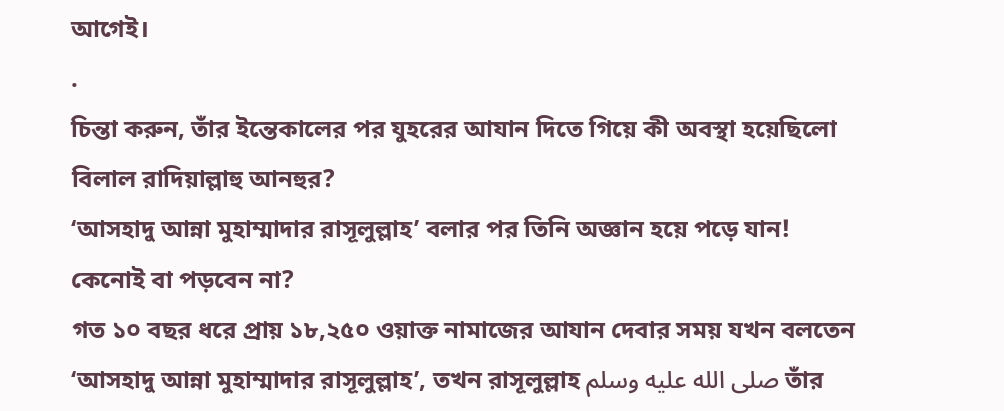আগেই।
.
চিন্তা করুন, তাঁর ইন্তেকালের পর যুহরের আযান দিতে গিয়ে কী অবস্থা হয়েছিলো বিলাল রাদিয়াল্লাহু আনহুর?
‘আসহাদু আন্না মুহাম্মাদার রাসূলুল্লাহ’ বলার পর তিনি অজ্ঞান হয়ে পড়ে যান!
কেনোই বা পড়বেন না?
গত ১০ বছর ধরে প্রায় ১৮,২৫০ ওয়াক্ত নামাজের আযান দেবার সময় যখন বলতেন ‘আসহাদু আন্না মুহাম্মাদার রাসূলুল্লাহ’, তখন রাসূলুল্লাহ صلى الله عليه وسلم তাঁর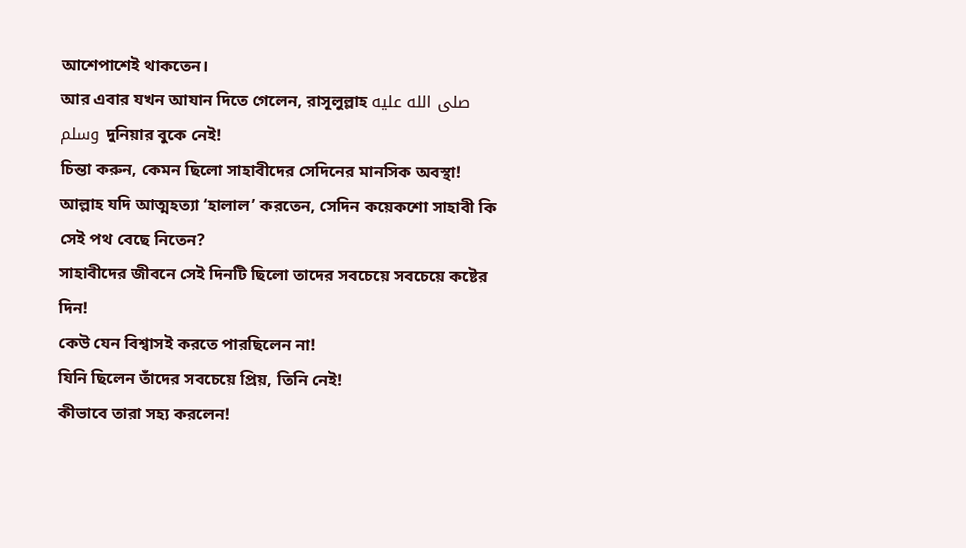আশেপাশেই থাকতেন।
আর এবার যখন আযান দিতে গেলেন, রাসূলুল্লাহ صلى الله عليه وسلم দুনিয়ার বুকে নেই!
চিন্তা করুন, কেমন ছিলো সাহাবীদের সেদিনের মানসিক অবস্থা!
আল্লাহ যদি আত্মহত্যা ‘হালাল’ করতেন, সেদিন কয়েকশো সাহাবী কি সেই পথ বেছে নিতেন?
সাহাবীদের জীবনে সেই দিনটি ছিলো তাদের সবচেয়ে সবচেয়ে কষ্টের দিন!
কেউ যেন বিশ্বাসই করতে পারছিলেন না!
যিনি ছিলেন তাঁদের সবচেয়ে প্রিয়, তিনি নেই!
কীভাবে তারা সহ্য করলেন!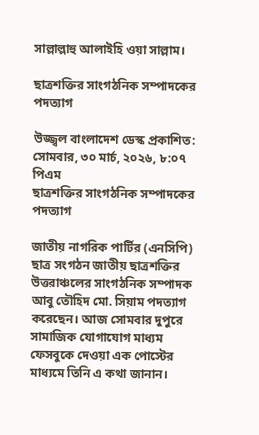সাল্লাল্লাহু আলাইহি ওয়া সাল্লাম।

ছাত্রশক্তির সাংগঠনিক সম্পাদকের পদত্যাগ

উজ্জ্বল বাংলাদেশ ডেস্ক প্রকাশিত: সোমবার, ৩০ মার্চ, ২০২৬, ৮:০৭ পিএম
ছাত্রশক্তির সাংগঠনিক সম্পাদকের পদত্যাগ

জাতীয় নাগরিক পার্টির (এনসিপি) ছাত্র সংগঠন জাতীয় ছাত্রশক্তির উত্তরাঞ্চলের সাংগঠনিক সম্পাদক আবু তৌহিদ মো. সিয়াম পদত্যাগ করেছেন। আজ সোমবার দুপুরে সামাজিক যোগাযোগ মাধ্যম ফেসবুকে দেওয়া এক পোস্টের মাধ্যমে তিনি এ কথা জানান।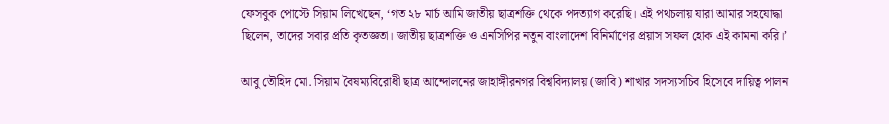ফেসবুক পোস্টে সিয়াম লিখেছেন, ‘গত ২৮ মার্চ আমি জাতীয় ছাত্রশক্তি থেকে পদত্যাগ করেছি। এই পথচলায় যারা আমার সহযোদ্ধা ছিলেন, তাদের সবার প্রতি কৃতজ্ঞতা। জাতীয় ছাত্রশক্তি ও এনসিপির নতুন বাংলাদেশ বিনির্মাণের প্রয়াস সফল হোক এই কামনা করি।’

আবু তৌহিদ মো. সিয়াম বৈষম্যবিরোধী ছাত্র আন্দোলনের জাহাঙ্গীরনগর বিশ্ববিদ্যালয় (জাবি) শাখার সদস্যসচিব হিসেবে দায়িত্ব পালন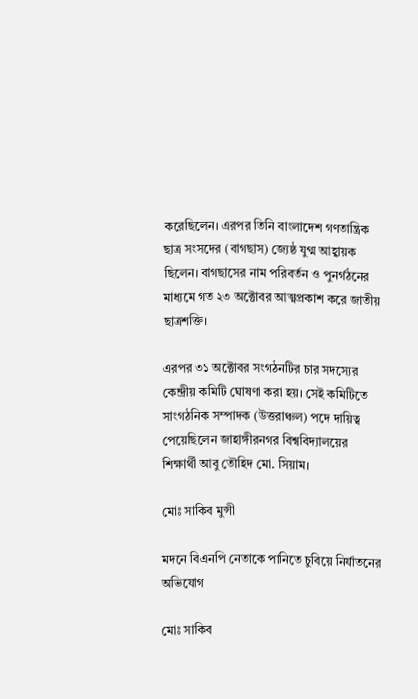করেছিলেন। এরপর তিনি বাংলাদেশ গণতান্ত্রিক ছাত্র সংসদের (বাগছাস) জ্যেষ্ঠ যুগ্ম আহ্বায়ক ছিলেন। বাগছাসের নাম পরিবর্তন ও পুনর্গঠনের মাধ্যমে গত ২৩ অক্টোবর আত্মপ্রকাশ করে জাতীয় ছাত্রশক্তি।

এরপর ৩১ অক্টোবর সংগঠনটির চার সদস্যের কেন্দ্রীয় কমিটি ঘোষণা করা হয়। সেই কমিটিতে সাংগঠনিক সম্পাদক (উত্তরাঞ্চল) পদে দায়িত্ব পেয়েছিলেন জাহাঙ্গীরনগর বিশ্ববিদ্যালয়ের শিক্ষার্থী আবু তৌহিদ মো. সিয়াম।

মোঃ সাকিব মুন্সী

মদনে বিএনপি নেতাকে পানিতে চুবিয়ে নির্যাতনের অভিযোগ

মোঃ সাকিব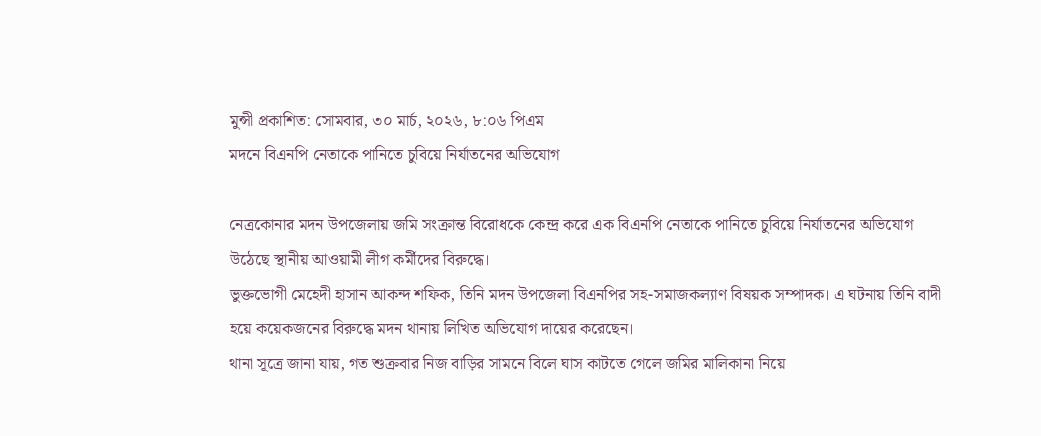মুন্সী প্রকাশিত: সোমবার, ৩০ মার্চ, ২০২৬, ৮:০৬ পিএম
মদনে বিএনপি নেতাকে পানিতে চুবিয়ে নির্যাতনের অভিযোগ

নেত্রকোনার মদন উপজেলায় জমি সংক্রান্ত বিরোধকে কেন্দ্র করে এক বিএনপি নেতাকে পানিতে চুবিয়ে নির্যাতনের অভিযোগ উঠেছে স্থানীয় আওয়ামী লীগ কর্মীদের বিরুদ্ধে।
ভুক্তভোগী মেহেদী হাসান আকন্দ শফিক, তিনি মদন উপজেলা বিএনপির সহ-সমাজকল্যাণ বিষয়ক সম্পাদক। এ ঘটনায় তিনি বাদী হয়ে কয়েকজনের বিরুদ্ধে মদন থানায় লিখিত অভিযোগ দায়ের করেছেন।
থানা সূত্রে জানা যায়, গত শুক্রবার নিজ বাড়ির সামনে বিলে ঘাস কাটতে গেলে জমির মালিকানা নিয়ে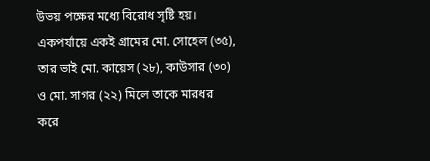উভয় পক্ষের মধ্যে বিরোধ সৃষ্টি হয়। একপর্যায়ে একই গ্রামের মো. সোহেল (৩৫), তার ভাই মো. কায়েস (২৮), কাউসার (৩০) ও মো. সাগর (২২) মিলে তাকে মারধর করে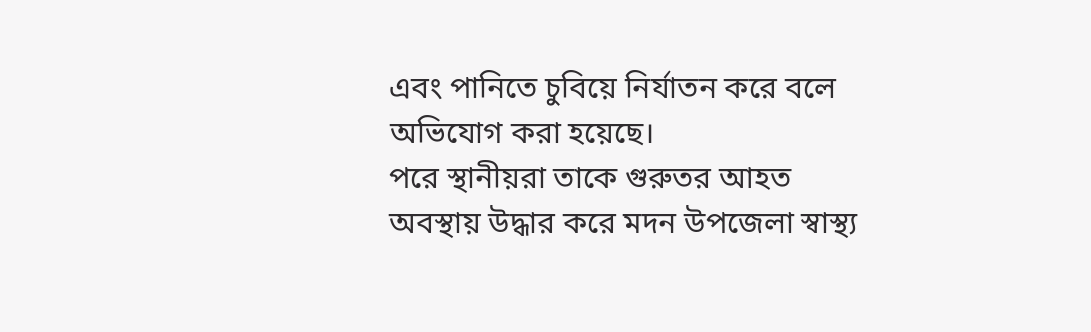এবং পানিতে চুবিয়ে নির্যাতন করে বলে অভিযোগ করা হয়েছে।
পরে স্থানীয়রা তাকে গুরুতর আহত অবস্থায় উদ্ধার করে মদন উপজেলা স্বাস্থ্য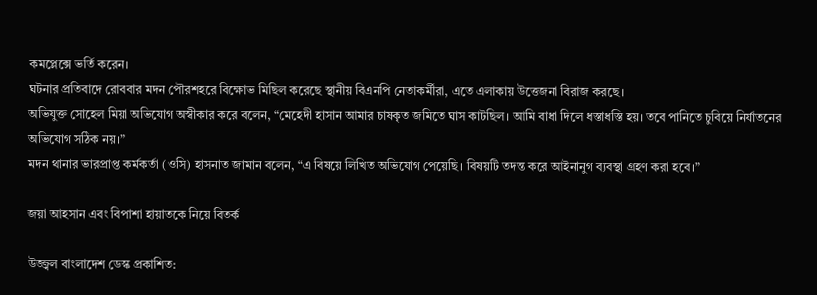কমপ্লেক্সে ভর্তি করেন।
ঘটনার প্রতিবাদে রোববার মদন পৌরশহরে বিক্ষোভ মিছিল করেছে স্থানীয় বিএনপি নেতাকর্মীরা, এতে এলাকায় উত্তেজনা বিরাজ করছে।
অভিযুক্ত সোহেল মিয়া অভিযোগ অস্বীকার করে বলেন, “মেহেদী হাসান আমার চাষকৃত জমিতে ঘাস কাটছিল। আমি বাধা দিলে ধস্তাধস্তি হয়। তবে পানিতে চুবিয়ে নির্যাতনের অভিযোগ সঠিক নয়।”
মদন থানার ভারপ্রাপ্ত কর্মকর্তা (ওসি) হাসনাত জামান বলেন, “এ বিষয়ে লিখিত অভিযোগ পেয়েছি। বিষয়টি তদন্ত করে আইনানুগ ব্যবস্থা গ্রহণ করা হবে।”

জয়া আহসান এবং বিপাশা হায়াতকে নিয়ে বিতর্ক

উজ্জ্বল বাংলাদেশ ডেস্ক প্রকাশিত: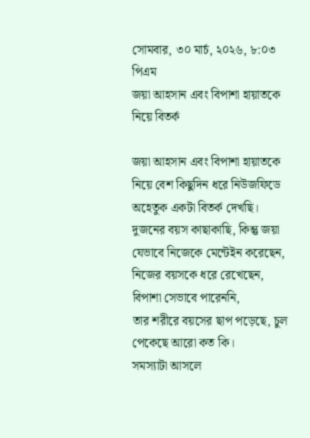সোমবার, ৩০ মার্চ, ২০২৬, ৮:০৩ পিএম
জয়া আহসান এবং বিপাশা হায়াতকে নিয়ে বিতর্ক

জয়া আহসান এবং বিপাশা হায়াতকে নিয়ে বেশ কিছুদিন ধরে নিউজফিডে অহেতুক একটা বিতর্ক দেখছি।
দুজনের বয়স কাছাকাছি, কিন্তু জয়া যেভাবে নিজেকে মেন্টেইন করেছেন, নিজের বয়সকে ধরে রেখেছেন, বিপাশা সেভাবে পারেননি,
তার শরীরে বয়সের ছাপ পড়েছে, চুল পেকেছে আরো কত কি।
সমস্যাটা আসলে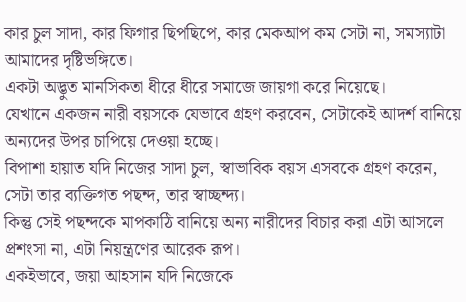কার চুল সাদা, কার ফিগার ছিপছিপে, কার মেকআপ কম সেটা না, সমস্যাটা আমাদের দৃষ্টিভঙ্গিতে।
একটা অদ্ভুত মানসিকতা ধীরে ধীরে সমাজে জায়গা করে নিয়েছে।
যেখানে একজন নারী বয়সকে যেভাবে গ্রহণ করবেন, সেটাকেই আদর্শ বানিয়ে অন্যদের উপর চাপিয়ে দেওয়া হচ্ছে।
বিপাশা হায়াত যদি নিজের সাদা চুল, স্বাভাবিক বয়স এসবকে গ্রহণ করেন, সেটা তার ব্যক্তিগত পছন্দ, তার স্বাচ্ছন্দ্য।
কিন্তু সেই পছন্দকে মাপকাঠি বানিয়ে অন্য নারীদের বিচার করা এটা আসলে প্রশংসা না, এটা নিয়ন্ত্রণের আরেক রূপ।
একইভাবে, জয়া আহসান যদি নিজেকে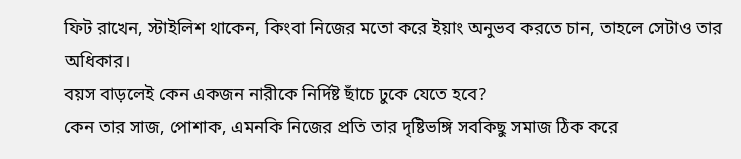ফিট রাখেন, স্টাইলিশ থাকেন, কিংবা নিজের মতো করে ইয়াং অনুভব করতে চান, তাহলে সেটাও তার অধিকার।
বয়স বাড়লেই কেন একজন নারীকে নির্দিষ্ট ছাঁচে ঢুকে যেতে হবে?
কেন তার সাজ, পোশাক, এমনকি নিজের প্রতি তার দৃষ্টিভঙ্গি সবকিছু সমাজ ঠিক করে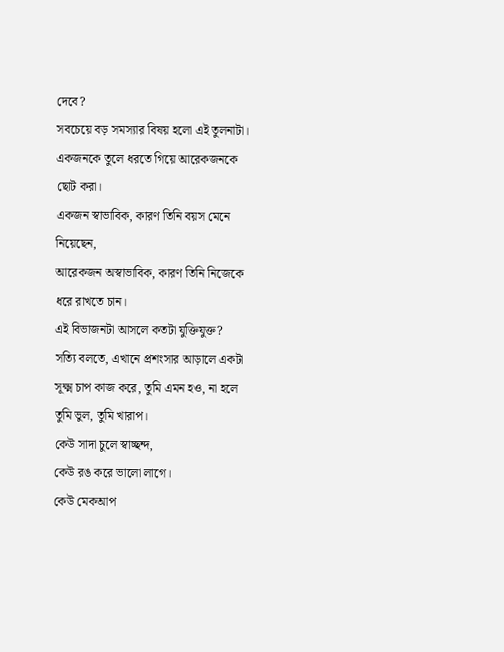দেবে?
সবচেয়ে বড় সমস্যার বিষয় হলো এই তুলনাটা।
একজনকে তুলে ধরতে গিয়ে আরেকজনকে ছোট করা।
একজন স্বাভাবিক, কারণ তিনি বয়স মেনে নিয়েছেন,
আরেকজন অস্বাভাবিক, কারণ তিনি নিজেকে ধরে রাখতে চান।
এই বিভাজনটা আসলে কতটা যুক্তিযুক্ত?
সত্যি বলতে, এখানে প্রশংসার আড়ালে একটা সূক্ষ্ম চাপ কাজ করে, তুমি এমন হও, না হলে তুমি ভুল, তুমি খারাপ।
কেউ সাদা চুলে স্বাচ্ছন্দ,
কেউ রঙ করে ভালো লাগে।
কেউ মেকআপ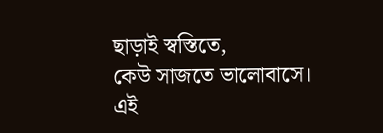ছাড়াই স্বস্তিতে,
কেউ সাজতে ভালোবাসে।
এই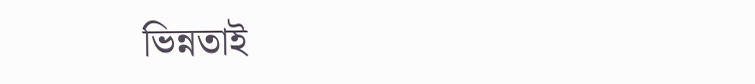ভিন্নতাই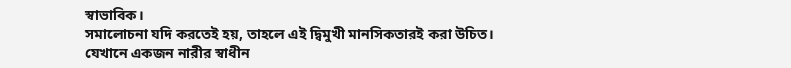স্বাভাবিক।
সমালোচনা যদি করতেই হয়, তাহলে এই দ্বিমুখী মানসিকতারই করা উচিত।
যেখানে একজন নারীর স্বাধীন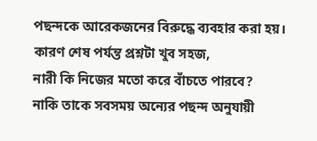পছন্দকে আরেকজনের বিরুদ্ধে ব্যবহার করা হয়।
কারণ শেষ পর্যন্ত প্রশ্নটা খুব সহজ,
নারী কি নিজের মতো করে বাঁচতে পারবে?
নাকি তাকে সবসময় অন্যের পছন্দ অনুযায়ী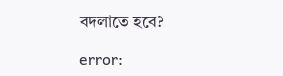বদলাতে হবে?

error: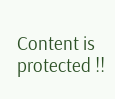Content is protected !!